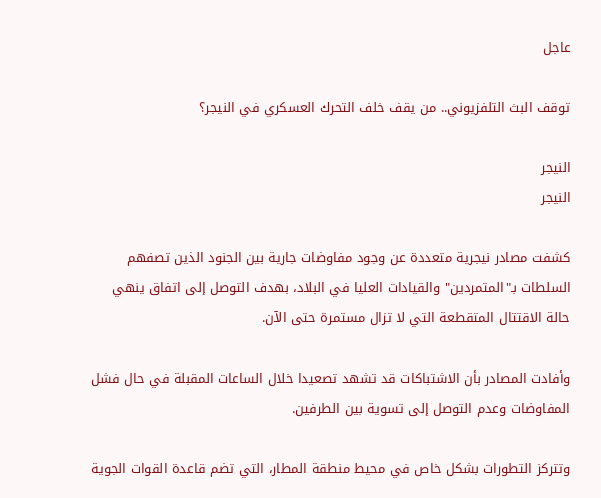عاجل

توقف البث التلفزيوني.. من يقف خلف التحرك العسكري في النيجر؟

النيجر
النيجر

كشفت مصادر نيجرية متعددة عن وجود مفاوضات جارية بين الجنود الذين تصفهم السلطات بـ"المتمردين" والقيادات العليا في البلاد، بهدف التوصل إلى اتفاق ينهي حالة الاقتتال المتقطعة التي لا تزال مستمرة حتى الآن.

وأفادت المصادر بأن الاشتباكات قد تشهد تصعيدا خلال الساعات المقبلة في حال فشل المفاوضات وعدم التوصل إلى تسوية بين الطرفين.

وتتركز التطورات بشكل خاص في محيط منطقة المطار، التي تضم قاعدة القوات الجوية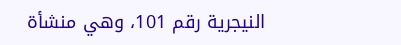النيجرية رقم 101، وهي منشأة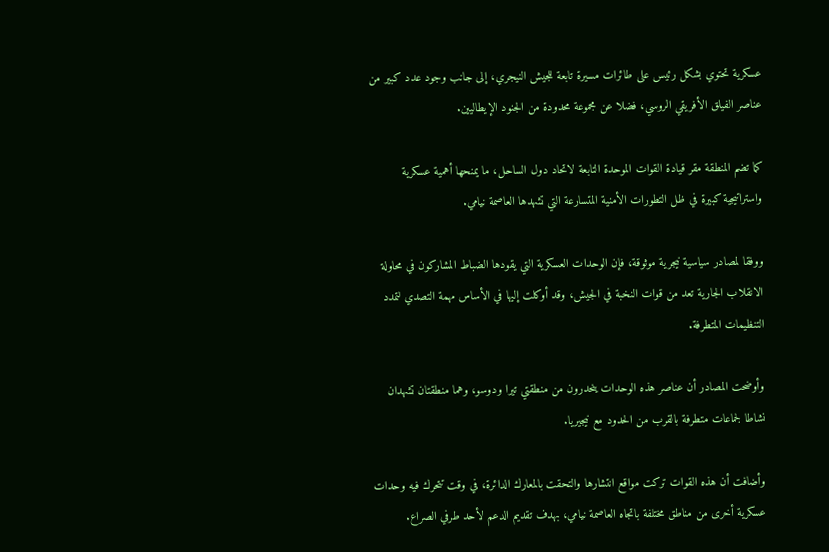عسكرية تحتوي بشكل رئيس على طائرات مسيرة تابعة للجيش النيجري، إلى جانب وجود عدد كبير من عناصر الفيلق الأفريقي الروسي، فضلا عن مجموعة محدودة من الجنود الإيطاليين.

كما تضم المنطقة مقر قيادة القوات الموحدة التابعة لاتحاد دول الساحل، ما يمنحها أهمية عسكرية واستراتيجية كبيرة في ظل التطورات الأمنية المتسارعة التي تشهدها العاصمة نيامي.

ووفقا لمصادر سياسية نيجرية موثوقة، فإن الوحدات العسكرية التي يقودها الضباط المشاركون في محاولة الانقلاب الجارية تعد من قوات النخبة في الجيش، وقد أوكلت إليها في الأساس مهمة التصدي لتمدد التنظيمات المتطرفة.

وأوضحت المصادر أن عناصر هذه الوحدات ينحدرون من منطقتي تيرا ودوسو، وهما منطقتان تشهدان نشاطا لجماعات متطرفة بالقرب من الحدود مع نيجيريا.

وأضافت أن هذه القوات تركت مواقع انتشارها والتحقت بالمعارك الدائرة، في وقت تتحرك فيه وحدات عسكرية أخرى من مناطق مختلفة باتجاه العاصمة نيامي، بهدف تقديم الدعم لأحد طرفي الصراع.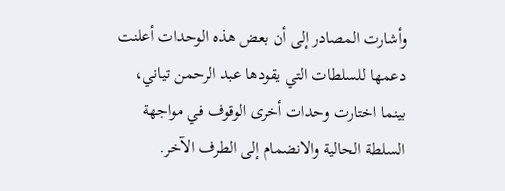وأشارت المصادر إلى أن بعض هذه الوحدات أعلنت دعمها للسلطات التي يقودها عبد الرحمن تياني، بينما اختارت وحدات أخرى الوقوف في مواجهة السلطة الحالية والانضمام إلى الطرف الآخر.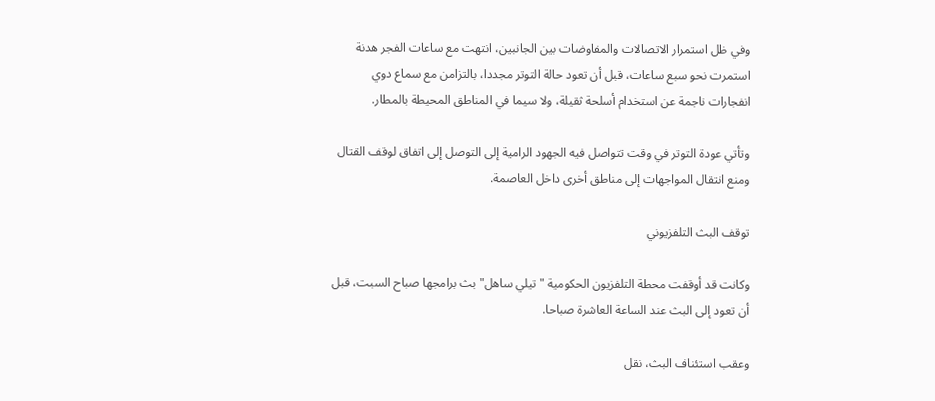وفي ظل استمرار الاتصالات والمفاوضات بين الجانبين، انتهت مع ساعات الفجر هدنة استمرت نحو سبع ساعات، قبل أن تعود حالة التوتر مجددا، بالتزامن مع سماع دوي انفجارات ناجمة عن استخدام أسلحة ثقيلة، ولا سيما في المناطق المحيطة بالمطار.

وتأتي عودة التوتر في وقت تتواصل فيه الجهود الرامية إلى التوصل إلى اتفاق لوقف القتال ومنع انتقال المواجهات إلى مناطق أخرى داخل العاصمة.

توقف البث التلفزيوني

وكانت قد أوقفت محطة التلفزيون الحكومية "تيلي ساهل" بث برامجها صباح السبت، قبل أن تعود إلى البث عند الساعة العاشرة صباحا.

وعقب استئناف البث، نقل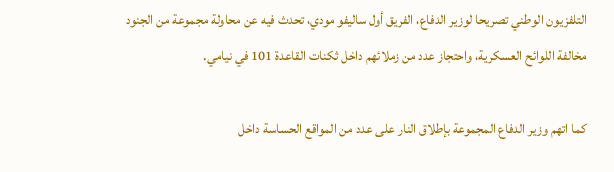التلفزيون الوطني تصريحا لوزير الدفاع، الفريق أول ساليفو مودي، تحدث فيه عن محاولة مجموعة من الجنود مخالفة اللوائح العسكرية، واحتجاز عدد من زملائهم داخل ثكنات القاعدة 101 في نيامي.

كما اتهم وزير الدفاع المجموعة بإطلاق النار على عدد من المواقع الحساسة داخل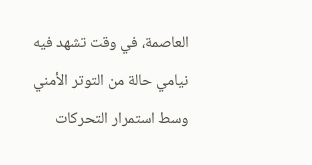العاصمة، في وقت تشهد فيه نيامي حالة من التوتر الأمني وسط استمرار التحركات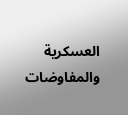العسكرية والمفاوضات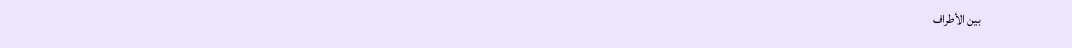بين الأطراف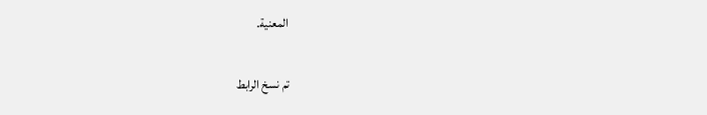المعنية.

تم نسخ الرابط